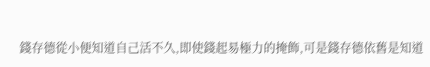錢存德從小便知道自己活不久,即使錢起易極力的掩飾,可是錢存德依舊是知道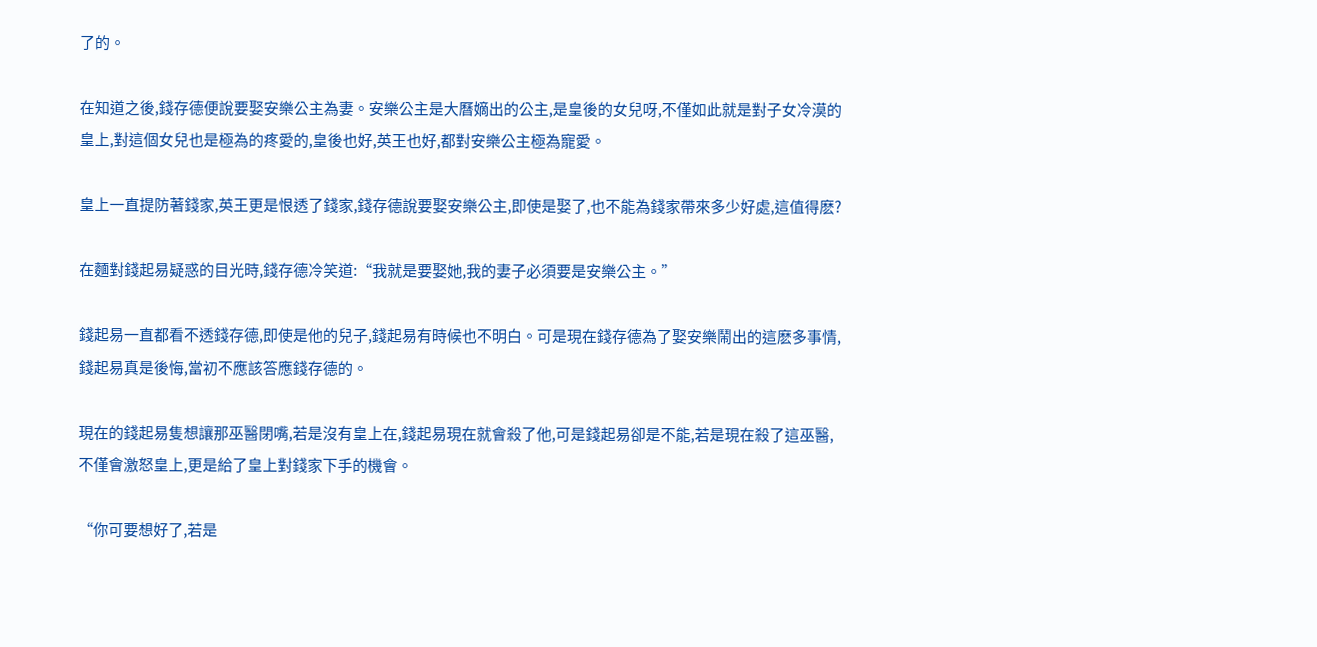了的。

在知道之後,錢存德便說要娶安樂公主為妻。安樂公主是大曆嫡出的公主,是皇後的女兒呀,不僅如此就是對子女冷漠的皇上,對這個女兒也是極為的疼愛的,皇後也好,英王也好,都對安樂公主極為寵愛。

皇上一直提防著錢家,英王更是恨透了錢家,錢存德說要娶安樂公主,即使是娶了,也不能為錢家帶來多少好處,這值得麽?

在麵對錢起易疑惑的目光時,錢存德冷笑道:“我就是要娶她,我的妻子必須要是安樂公主。”

錢起易一直都看不透錢存德,即使是他的兒子,錢起易有時候也不明白。可是現在錢存德為了娶安樂鬧出的這麽多事情,錢起易真是後悔,當初不應該答應錢存德的。

現在的錢起易隻想讓那巫醫閉嘴,若是沒有皇上在,錢起易現在就會殺了他,可是錢起易卻是不能,若是現在殺了這巫醫,不僅會激怒皇上,更是給了皇上對錢家下手的機會。

“你可要想好了,若是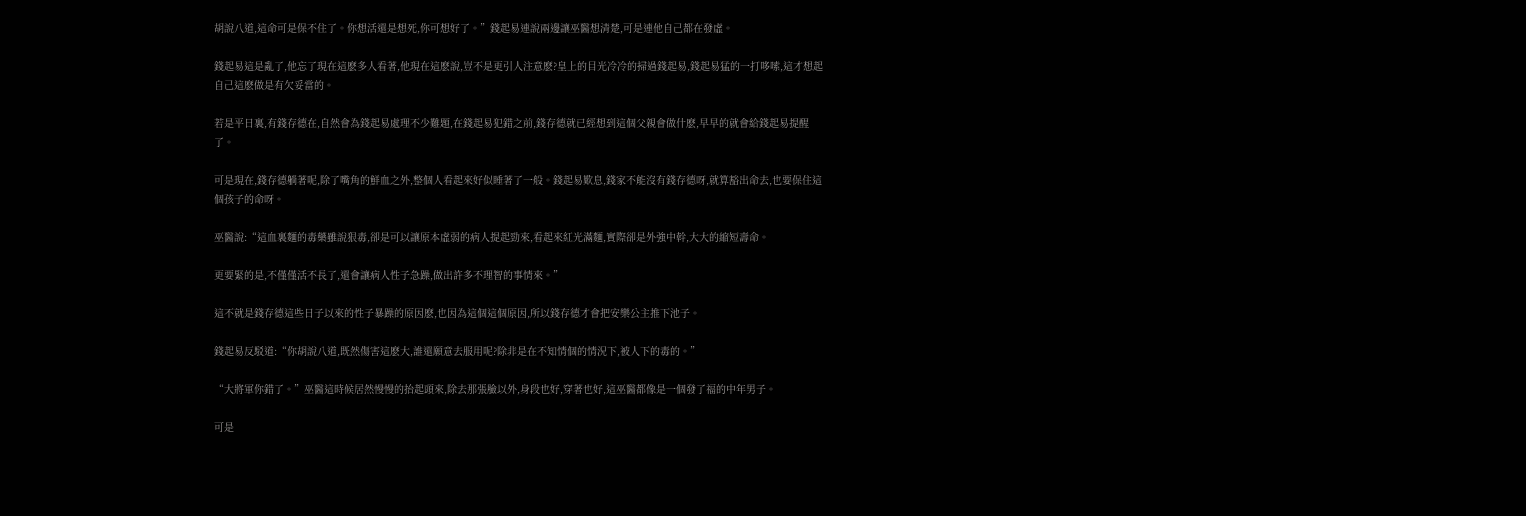胡說八道,這命可是保不住了。你想活還是想死,你可想好了。”錢起易連說兩邊讓巫醫想清楚,可是連他自己都在發虛。

錢起易這是亂了,他忘了現在這麽多人看著,他現在這麽說,豈不是更引人注意麽?皇上的目光冷冷的掃過錢起易,錢起易猛的一打哆嗦,這才想起自己這麽做是有欠妥當的。

若是平日裏,有錢存德在,自然會為錢起易處理不少難題,在錢起易犯錯之前,錢存德就已經想到這個父親會做什麽,早早的就會給錢起易提醒了。

可是現在,錢存德躺著呢,除了嘴角的鮮血之外,整個人看起來好似睡著了一般。錢起易歎息,錢家不能沒有錢存德呀,就算豁出命去,也要保住這個孩子的命呀。

巫醫說:“這血裏麵的毒藥雖說狠毒,卻是可以讓原本虛弱的病人提起勁來,看起來紅光滿麵,實際卻是外強中幹,大大的縮短壽命。

更要緊的是,不僅僅活不長了,還會讓病人性子急躁,做出許多不理智的事情來。”

這不就是錢存德這些日子以來的性子暴躁的原因麽,也因為這個這個原因,所以錢存德才會把安樂公主推下池子。

錢起易反駁道:“你胡說八道,既然傷害這麽大,誰還願意去服用呢?除非是在不知情個的情況下,被人下的毒的。”

“大將軍你錯了。”巫醫這時候居然慢慢的抬起頭來,除去那張臉以外,身段也好,穿著也好,這巫醫都像是一個發了福的中年男子。

可是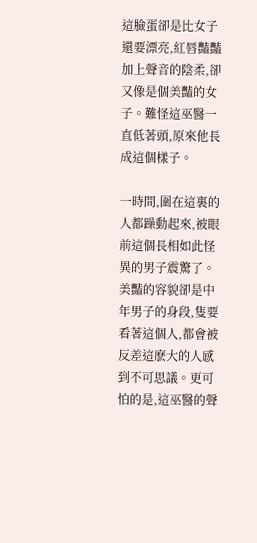這臉蛋卻是比女子還要漂亮,紅唇豔豔加上聲音的陰柔,卻又像是個美豔的女子。難怪這巫醫一直低著頭,原來他長成這個樣子。

一時間,圍在這裏的人都躁動起來,被眼前這個長相如此怪異的男子震驚了。美豔的容貌卻是中年男子的身段,隻要看著這個人,都會被反差這麽大的人感到不可思議。更可怕的是,這巫醫的聲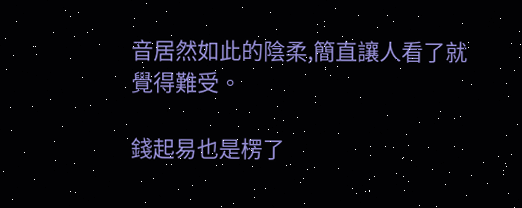音居然如此的陰柔,簡直讓人看了就覺得難受。

錢起易也是楞了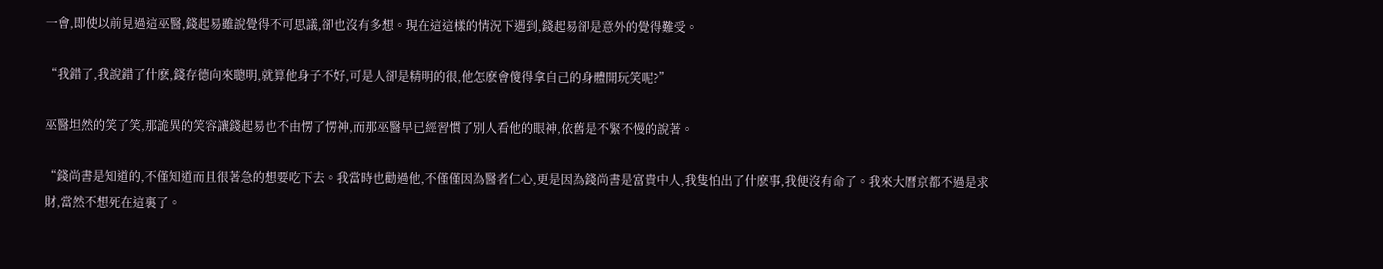一會,即使以前見過這巫醫,錢起易雖說覺得不可思議,卻也沒有多想。現在這這樣的情況下遇到,錢起易卻是意外的覺得難受。

“我錯了,我說錯了什麽,錢存德向來聰明,就算他身子不好,可是人卻是精明的很,他怎麽會傻得拿自己的身體開玩笑呢?”

巫醫坦然的笑了笑,那詭異的笑容讓錢起易也不由愣了愣神,而那巫醫早已經習慣了別人看他的眼神,依舊是不緊不慢的說著。

“錢尚書是知道的,不僅知道而且很著急的想要吃下去。我當時也勸過他,不僅僅因為醫者仁心,更是因為錢尚書是富貴中人,我隻怕出了什麽事,我便沒有命了。我來大曆京都不過是求財,當然不想死在這裏了。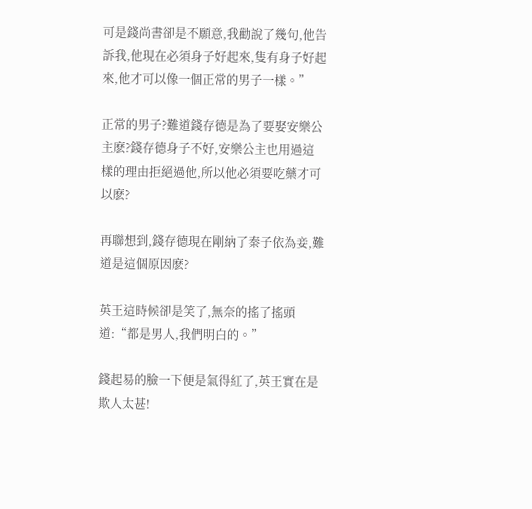可是錢尚書卻是不願意,我勸說了幾句,他告訴我,他現在必須身子好起來,隻有身子好起來,他才可以像一個正常的男子一樣。”

正常的男子?難道錢存德是為了要娶安樂公主麽?錢存德身子不好,安樂公主也用過這樣的理由拒絕過他,所以他必須要吃藥才可以麽?

再聯想到,錢存德現在剛納了秦子依為妾,難道是這個原因麽?

英王這時候卻是笑了,無奈的搖了搖頭道:“都是男人,我們明白的。”

錢起易的臉一下便是氣得紅了,英王實在是欺人太甚!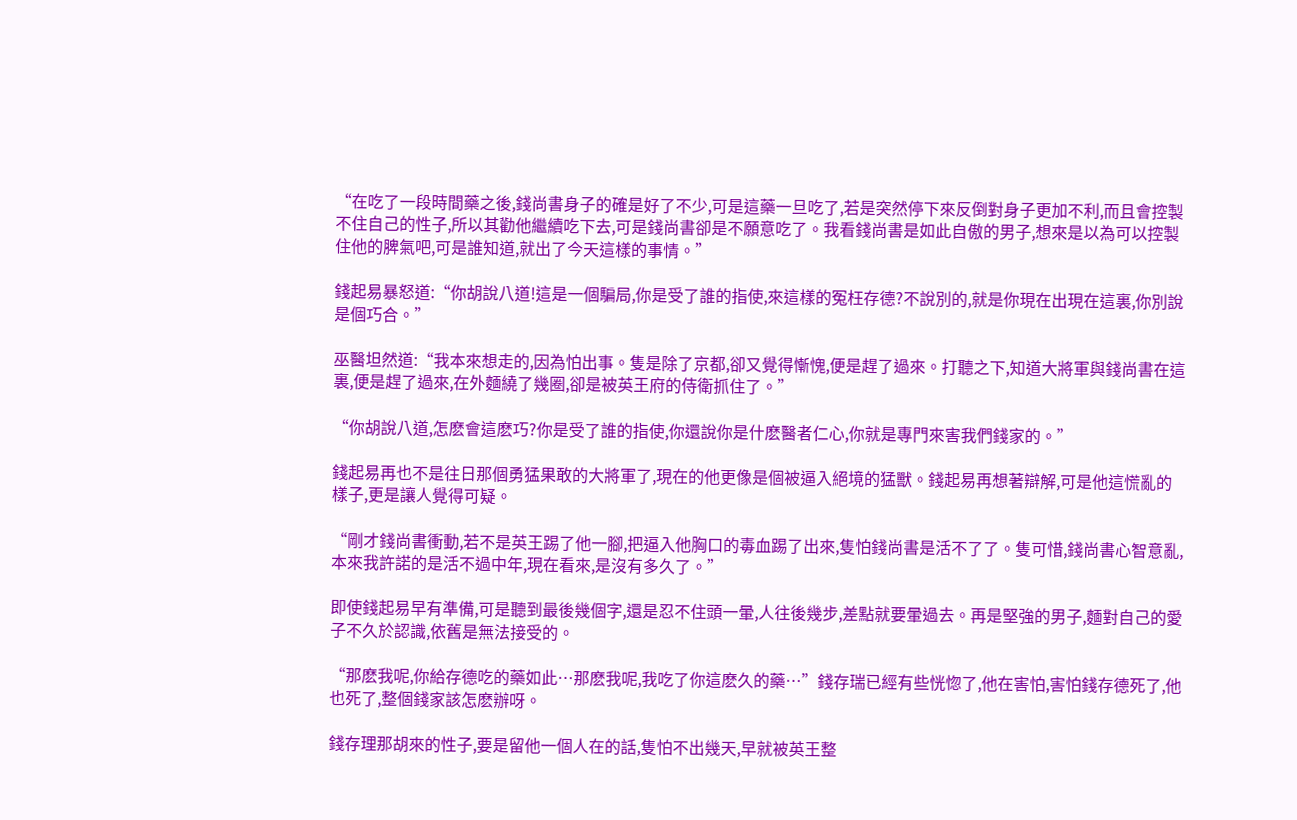“在吃了一段時間藥之後,錢尚書身子的確是好了不少,可是這藥一旦吃了,若是突然停下來反倒對身子更加不利,而且會控製不住自己的性子,所以其勸他繼續吃下去,可是錢尚書卻是不願意吃了。我看錢尚書是如此自傲的男子,想來是以為可以控製住他的脾氣吧,可是誰知道,就出了今天這樣的事情。”

錢起易暴怒道:“你胡說八道!這是一個騙局,你是受了誰的指使,來這樣的冤枉存德?不說別的,就是你現在出現在這裏,你別說是個巧合。”

巫醫坦然道:“我本來想走的,因為怕出事。隻是除了京都,卻又覺得慚愧,便是趕了過來。打聽之下,知道大將軍與錢尚書在這裏,便是趕了過來,在外麵繞了幾圈,卻是被英王府的侍衛抓住了。”

“你胡說八道,怎麽會這麽巧?你是受了誰的指使,你還說你是什麽醫者仁心,你就是專門來害我們錢家的。”

錢起易再也不是往日那個勇猛果敢的大將軍了,現在的他更像是個被逼入絕境的猛獸。錢起易再想著辯解,可是他這慌亂的樣子,更是讓人覺得可疑。

“剛才錢尚書衝動,若不是英王踢了他一腳,把逼入他胸口的毒血踢了出來,隻怕錢尚書是活不了了。隻可惜,錢尚書心智意亂,本來我許諾的是活不過中年,現在看來,是沒有多久了。”

即使錢起易早有準備,可是聽到最後幾個字,還是忍不住頭一暈,人往後幾步,差點就要暈過去。再是堅強的男子,麵對自己的愛子不久於認識,依舊是無法接受的。

“那麽我呢,你給存德吃的藥如此…那麽我呢,我吃了你這麽久的藥…”錢存瑞已經有些恍惚了,他在害怕,害怕錢存德死了,他也死了,整個錢家該怎麽辦呀。

錢存理那胡來的性子,要是留他一個人在的話,隻怕不出幾天,早就被英王整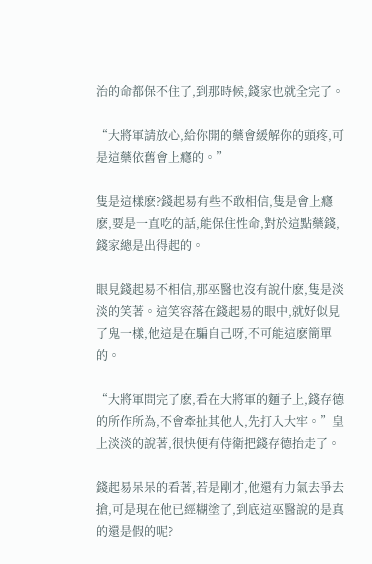治的命都保不住了,到那時候,錢家也就全完了。

“大將軍請放心,給你開的藥會緩解你的頭疼,可是這藥依舊會上癮的。”

隻是這樣麽?錢起易有些不敢相信,隻是會上癮麽,要是一直吃的話,能保住性命,對於這點藥錢,錢家總是出得起的。

眼見錢起易不相信,那巫醫也沒有說什麽,隻是淡淡的笑著。這笑容落在錢起易的眼中,就好似見了鬼一樣,他這是在騙自己呀,不可能這麽簡單的。

“大將軍問完了麽,看在大將軍的麵子上,錢存德的所作所為,不會牽扯其他人,先打入大牢。”皇上淡淡的說著,很快便有侍衛把錢存德抬走了。

錢起易呆呆的看著,若是剛才,他還有力氣去爭去搶,可是現在他已經糊塗了,到底這巫醫說的是真的還是假的呢?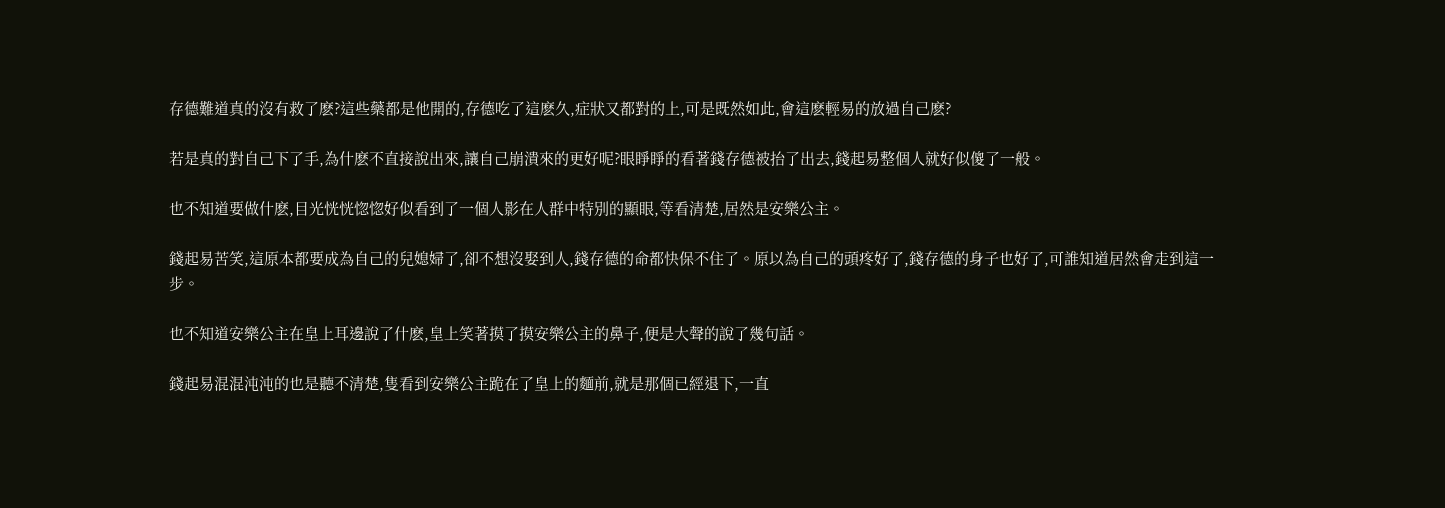存德難道真的沒有救了麽?這些藥都是他開的,存德吃了這麽久,症狀又都對的上,可是既然如此,會這麽輕易的放過自己麽?

若是真的對自己下了手,為什麽不直接說出來,讓自己崩潰來的更好呢?眼睜睜的看著錢存德被抬了出去,錢起易整個人就好似傻了一般。

也不知道要做什麽,目光恍恍惚惚好似看到了一個人影在人群中特別的顯眼,等看清楚,居然是安樂公主。

錢起易苦笑,這原本都要成為自己的兒媳婦了,卻不想沒娶到人,錢存德的命都快保不住了。原以為自己的頭疼好了,錢存德的身子也好了,可誰知道居然會走到這一步。

也不知道安樂公主在皇上耳邊說了什麽,皇上笑著摸了摸安樂公主的鼻子,便是大聲的說了幾句話。

錢起易混混沌沌的也是聽不清楚,隻看到安樂公主跪在了皇上的麵前,就是那個已經退下,一直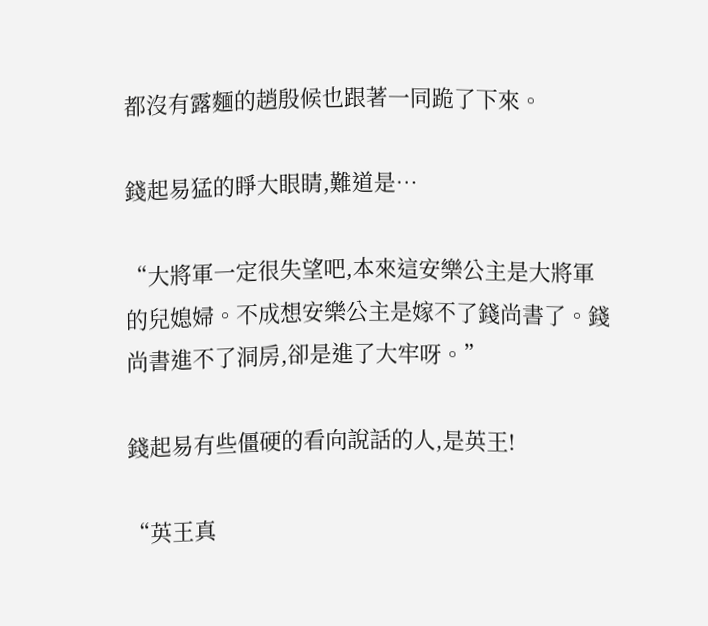都沒有露麵的趙殷候也跟著一同跪了下來。

錢起易猛的睜大眼睛,難道是…

“大將軍一定很失望吧,本來這安樂公主是大將軍的兒媳婦。不成想安樂公主是嫁不了錢尚書了。錢尚書進不了洞房,卻是進了大牢呀。”

錢起易有些僵硬的看向說話的人,是英王!

“英王真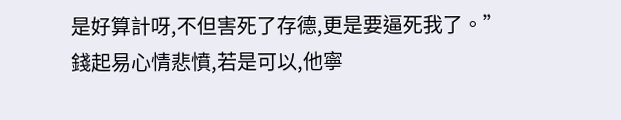是好算計呀,不但害死了存德,更是要逼死我了。”錢起易心情悲憤,若是可以,他寧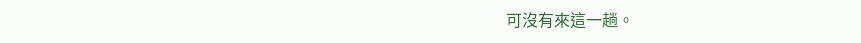可沒有來這一趟。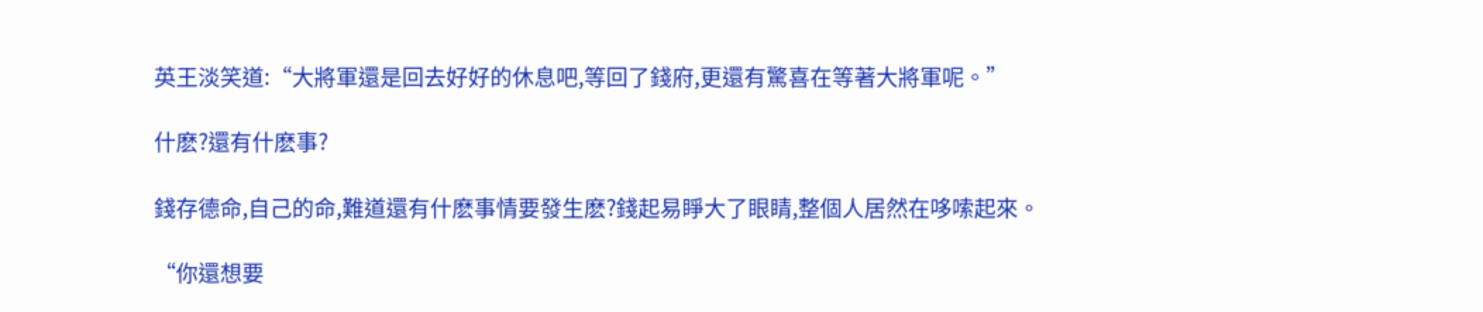英王淡笑道:“大將軍還是回去好好的休息吧,等回了錢府,更還有驚喜在等著大將軍呢。”

什麽?還有什麽事?

錢存德命,自己的命,難道還有什麽事情要發生麽?錢起易睜大了眼睛,整個人居然在哆嗦起來。

“你還想要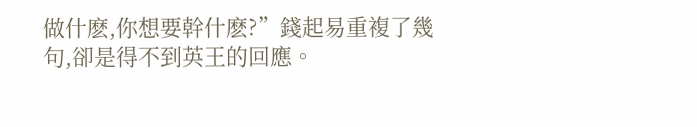做什麽,你想要幹什麽?”錢起易重複了幾句,卻是得不到英王的回應。